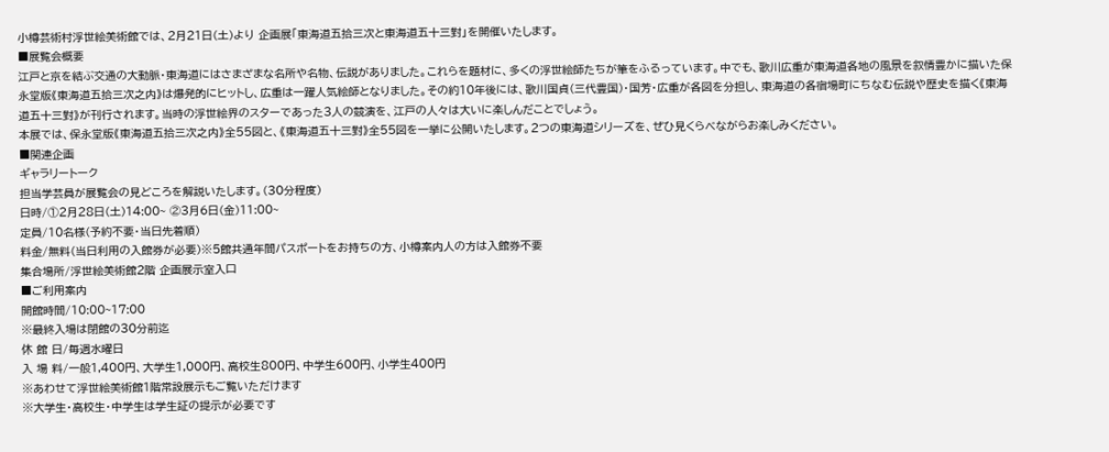小樽芸術村浮世絵美術館では、2月21日(土)より 企画展「東海道五拾三次と東海道五十三對」を開催いたします。
■展覧会概要
江戸と京を結ぶ交通の大動脈・東海道にはさまざまな名所や名物、伝説がありました。これらを題材に、多くの浮世絵師たちが筆をふるっています。中でも、歌川広重が東海道各地の風景を叙情豊かに描いた保永堂版《東海道五拾三次之内》は爆発的にヒットし、広重は一躍人気絵師となりました。その約10年後には、歌川国貞(三代豊国)・国芳・広重が各図を分担し、東海道の各宿場町にちなむ伝説や歴史を描く《東海道五十三對》が刊行されます。当時の浮世絵界のスターであった3人の競演を、江戸の人々は大いに楽しんだことでしょう。
本展では、保永堂版《東海道五拾三次之内》全55図と、《東海道五十三對》全55図を一挙に公開いたします。2つの東海道シリーズを、ぜひ見くらべながらお楽しみください。
■関連企画
ギャラリートーク
担当学芸員が展覧会の見どころを解説いたします。(30分程度)
日時/①2月28日(土)14:00~ ②3月6日(金)11:00~
定員/10名様(予約不要・当日先着順)
料金/無料(当日利用の入館券が必要)※5館共通年間パスポートをお持ちの方、小樽案内人の方は入館券不要
集合場所/浮世絵美術館2階 企画展示室入口
■ご利用案内
開館時間/10:00~17:00
※最終入場は閉館の30分前迄
休 館 日/毎週水曜日
入 場 料/一般1,400円、大学生1,000円、高校生800円、中学生600円、小学生400円
※あわせて浮世絵美術館1階常設展示もご覧いただけます
※大学生・高校生・中学生は学生証の提示が必要です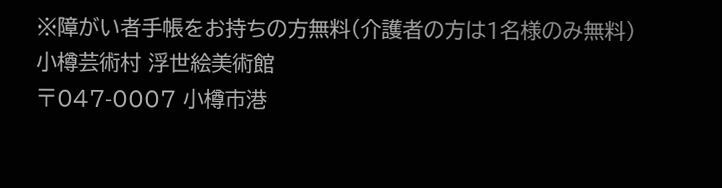※障がい者手帳をお持ちの方無料(介護者の方は1名様のみ無料)
小樽芸術村 浮世絵美術館
〒047-0007 小樽市港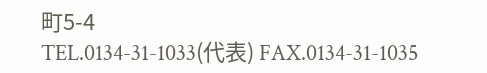町5-4
TEL.0134-31-1033(代表) FAX.0134-31-1035